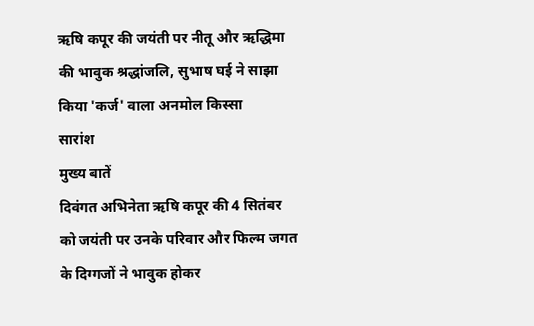ऋषि कपूर की जयंती पर नीतू और ऋद्धिमा की भावुक श्रद्धांजलि, सुभाष घई ने साझा किया 'कर्ज' वाला अनमोल किस्सा
सारांश
मुख्य बातें
दिवंगत अभिनेता ऋषि कपूर की 4 सितंबर को जयंती पर उनके परिवार और फिल्म जगत के दिग्गजों ने भावुक होकर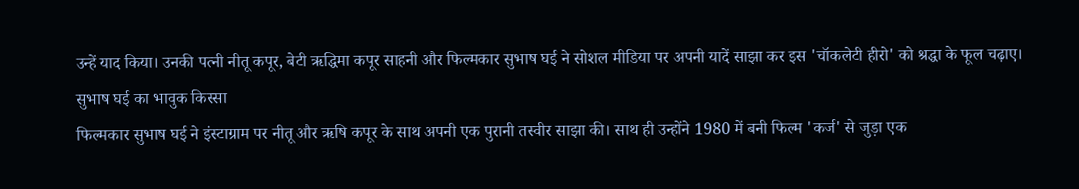उन्हें याद किया। उनकी पत्नी नीतू कपूर, बेटी ऋद्धिमा कपूर साहनी और फिल्मकार सुभाष घई ने सोशल मीडिया पर अपनी यादें साझा कर इस 'चॉकलेटी हीरो' को श्रद्धा के फूल चढ़ाए।
सुभाष घई का भावुक किस्सा
फिल्मकार सुभाष घई ने इंस्टाग्राम पर नीतू और ऋषि कपूर के साथ अपनी एक पुरानी तस्वीर साझा की। साथ ही उन्होंने 1980 में बनी फिल्म 'कर्ज' से जुड़ा एक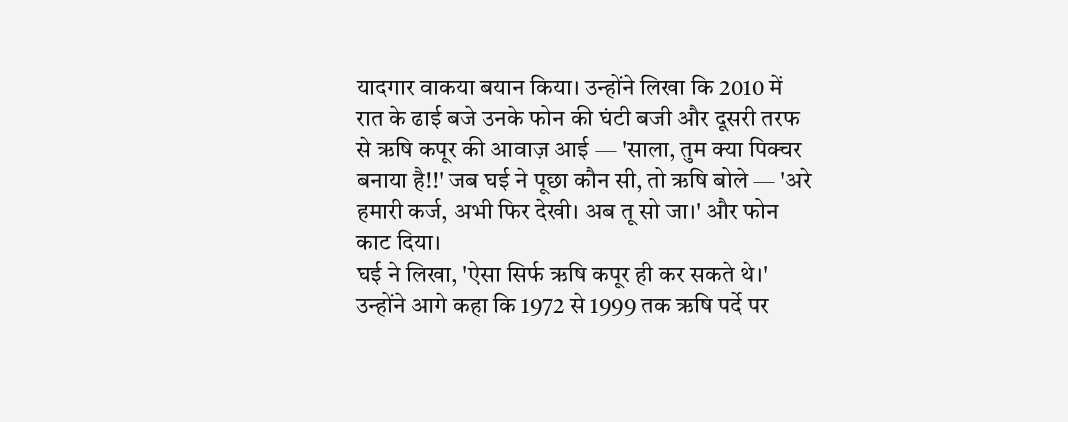यादगार वाकया बयान किया। उन्होंने लिखा कि 2010 में रात के ढाई बजे उनके फोन की घंटी बजी और दूसरी तरफ से ऋषि कपूर की आवाज़ आई — 'साला, तुम क्या पिक्चर बनाया है!!' जब घई ने पूछा कौन सी, तो ऋषि बोले — 'अरे हमारी कर्ज, अभी फिर देखी। अब तू सो जा।' और फोन काट दिया।
घई ने लिखा, 'ऐसा सिर्फ ऋषि कपूर ही कर सकते थे।' उन्होंने आगे कहा कि 1972 से 1999 तक ऋषि पर्दे पर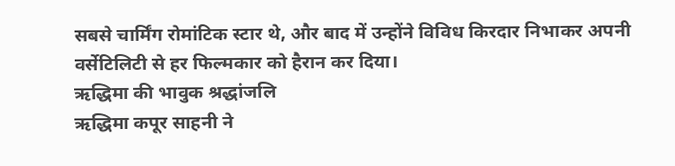सबसे चार्मिंग रोमांटिक स्टार थे, और बाद में उन्होंने विविध किरदार निभाकर अपनी वर्सेटिलिटी से हर फिल्मकार को हैरान कर दिया।
ऋद्धिमा की भावुक श्रद्धांजलि
ऋद्धिमा कपूर साहनी ने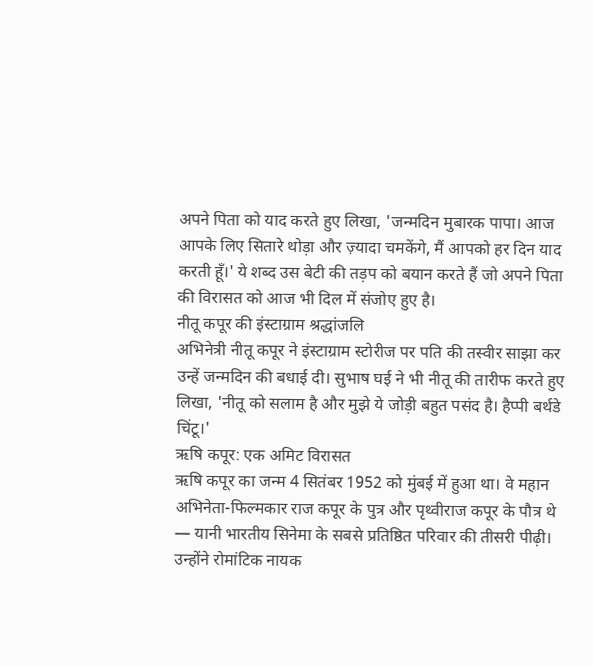अपने पिता को याद करते हुए लिखा, 'जन्मदिन मुबारक पापा। आज आपके लिए सितारे थोड़ा और ज़्यादा चमकेंगे, मैं आपको हर दिन याद करती हूँ।' ये शब्द उस बेटी की तड़प को बयान करते हैं जो अपने पिता की विरासत को आज भी दिल में संजोए हुए है।
नीतू कपूर की इंस्टाग्राम श्रद्धांजलि
अभिनेत्री नीतू कपूर ने इंस्टाग्राम स्टोरीज पर पति की तस्वीर साझा कर उन्हें जन्मदिन की बधाई दी। सुभाष घई ने भी नीतू की तारीफ करते हुए लिखा, 'नीतू को सलाम है और मुझे ये जोड़ी बहुत पसंद है। हैप्पी बर्थडे चिंटू।'
ऋषि कपूर: एक अमिट विरासत
ऋषि कपूर का जन्म 4 सितंबर 1952 को मुंबई में हुआ था। वे महान अभिनेता-फिल्मकार राज कपूर के पुत्र और पृथ्वीराज कपूर के पौत्र थे — यानी भारतीय सिनेमा के सबसे प्रतिष्ठित परिवार की तीसरी पीढ़ी। उन्होंने रोमांटिक नायक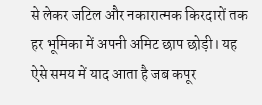से लेकर जटिल और नकारात्मक किरदारों तक हर भूमिका में अपनी अमिट छाप छोड़ी। यह ऐसे समय में याद आता है जब कपूर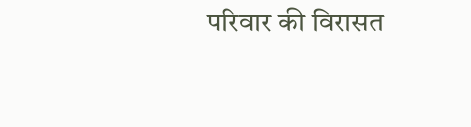परिवार की विरासत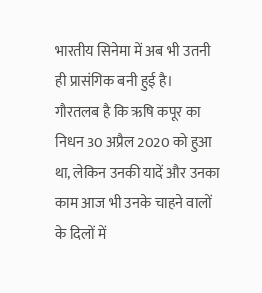भारतीय सिनेमा में अब भी उतनी ही प्रासंगिक बनी हुई है।
गौरतलब है कि ऋषि कपूर का निधन 30 अप्रैल 2020 को हुआ था, लेकिन उनकी यादें और उनका काम आज भी उनके चाहने वालों के दिलों में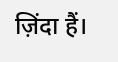ज़िंदा हैं।